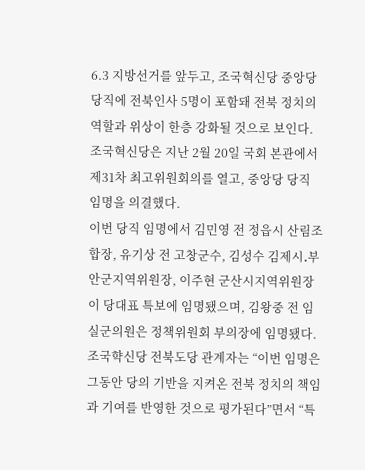6.3 지방선거를 앞두고, 조국혁신당 중앙당 당직에 전북인사 5명이 포함돼 전북 정치의 역할과 위상이 한층 강화될 것으로 보인다.
조국혁신당은 지난 2월 20일 국회 본관에서 제31차 최고위원회의를 열고, 중앙당 당직 임명을 의결했다.
이번 당직 임명에서 김민영 전 정읍시 산림조합장, 유기상 전 고창군수, 김성수 김제시․부안군지역위원장, 이주현 군산시지역위원장이 당대표 특보에 임명됐으며, 김왕중 전 임실군의원은 정책위원회 부의장에 임명됐다.
조국햑신당 전북도당 관계자는 “이번 임명은 그동안 당의 기반을 지켜온 전북 정치의 책임과 기여를 반영한 것으로 평가된다”면서 “특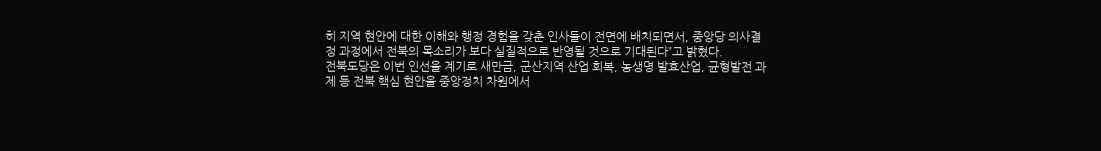히 지역 현안에 대한 이해와 행정 경험을 갖춘 인사들이 전면에 배치되면서, 중앙당 의사결정 과정에서 전북의 목소리가 보다 실질적으로 반영될 것으로 기대된다”고 밝혔다.
전북도당은 이번 인선을 계기로 새만금, 군산지역 산업 회복, 농생명 발효산업, 균형발전 과제 등 전북 핵심 현안을 중앙정치 차원에서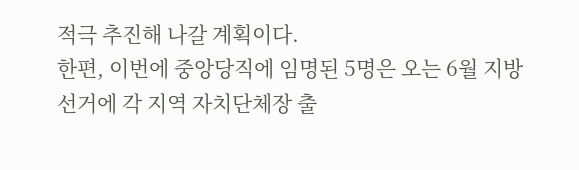적극 추진해 나갈 계획이다.
한편, 이번에 중앙당직에 임명된 5명은 오는 6월 지방선거에 각 지역 자치단체장 출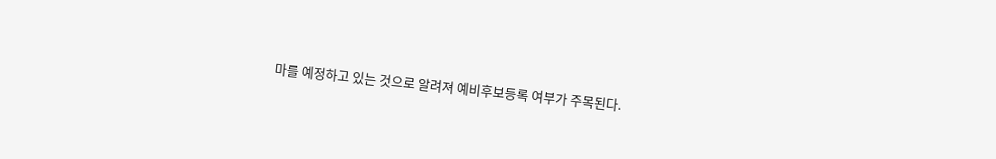마를 예정하고 있는 것으로 알려져 예비후보등록 여부가 주목된다.